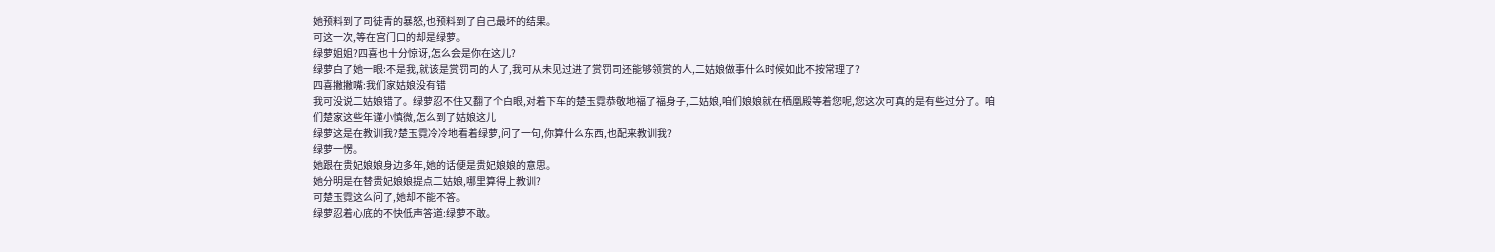她预料到了司徒青的暴怒,也预料到了自己最坏的结果。
可这一次,等在宫门口的却是绿萝。
绿萝姐姐?四喜也十分惊讶,怎么会是你在这儿?
绿萝白了她一眼:不是我,就该是赏罚司的人了,我可从未见过进了赏罚司还能够领赏的人,二姑娘做事什么时候如此不按常理了?
四喜撇撇嘴:我们家姑娘没有错
我可没说二姑娘错了。绿萝忍不住又翻了个白眼,对着下车的楚玉霓恭敬地福了福身子,二姑娘,咱们娘娘就在栖凰殿等着您呢,您这次可真的是有些过分了。咱们楚家这些年谨小慎微,怎么到了姑娘这儿
绿萝这是在教训我?楚玉霓冷冷地看着绿萝,问了一句,你算什么东西,也配来教训我?
绿萝一愣。
她跟在贵妃娘娘身边多年,她的话便是贵妃娘娘的意思。
她分明是在替贵妃娘娘提点二姑娘,哪里算得上教训?
可楚玉霓这么问了,她却不能不答。
绿萝忍着心底的不快低声答道:绿萝不敢。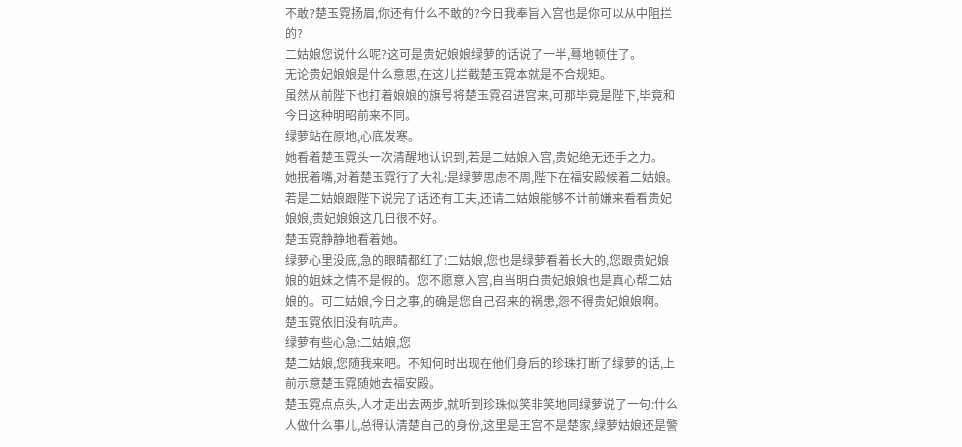不敢?楚玉霓扬眉,你还有什么不敢的?今日我奉旨入宫也是你可以从中阻拦的?
二姑娘您说什么呢?这可是贵妃娘娘绿萝的话说了一半,蓦地顿住了。
无论贵妃娘娘是什么意思,在这儿拦截楚玉霓本就是不合规矩。
虽然从前陛下也打着娘娘的旗号将楚玉霓召进宫来,可那毕竟是陛下,毕竟和今日这种明昭前来不同。
绿萝站在原地,心底发寒。
她看着楚玉霓头一次清醒地认识到,若是二姑娘入宫,贵妃绝无还手之力。
她抿着嘴,对着楚玉霓行了大礼:是绿萝思虑不周,陛下在福安殿候着二姑娘。若是二姑娘跟陛下说完了话还有工夫,还请二姑娘能够不计前嫌来看看贵妃娘娘,贵妃娘娘这几日很不好。
楚玉霓静静地看着她。
绿萝心里没底,急的眼睛都红了:二姑娘,您也是绿萝看着长大的,您跟贵妃娘娘的姐妹之情不是假的。您不愿意入宫,自当明白贵妃娘娘也是真心帮二姑娘的。可二姑娘,今日之事,的确是您自己召来的祸患,怨不得贵妃娘娘啊。
楚玉霓依旧没有吭声。
绿萝有些心急:二姑娘,您
楚二姑娘,您随我来吧。不知何时出现在他们身后的珍珠打断了绿萝的话,上前示意楚玉霓随她去福安殿。
楚玉霓点点头,人才走出去两步,就听到珍珠似笑非笑地同绿萝说了一句:什么人做什么事儿,总得认清楚自己的身份,这里是王宫不是楚家,绿萝姑娘还是警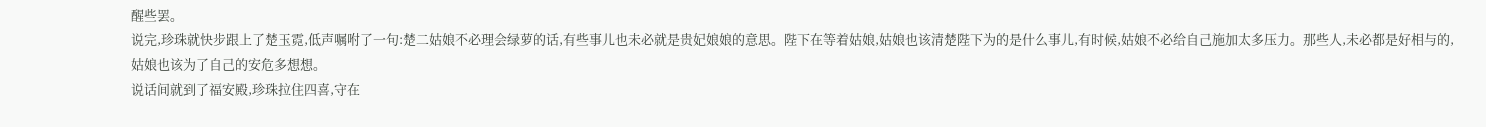醒些罢。
说完,珍珠就快步跟上了楚玉霓,低声嘱咐了一句:楚二姑娘不必理会绿萝的话,有些事儿也未必就是贵妃娘娘的意思。陛下在等着姑娘,姑娘也该清楚陛下为的是什么事儿,有时候,姑娘不必给自己施加太多压力。那些人,未必都是好相与的,姑娘也该为了自己的安危多想想。
说话间就到了福安殿,珍珠拉住四喜,守在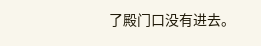了殿门口没有进去。